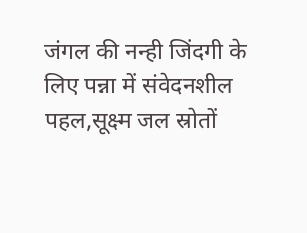जंगल की नन्ही जिंदगी के लिए पन्ना में संवेदनशील पहल,सूक्ष्म जल स्रोतों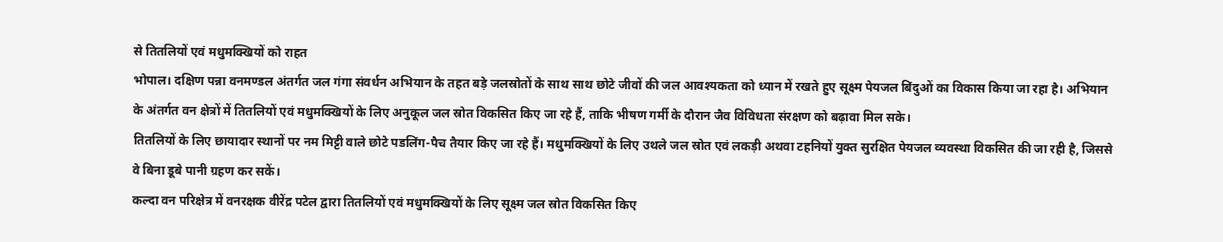से तितलियों एवं मधुमक्खियों को राहत
भोपाल। दक्षिण पन्ना वनमण्डल अंतर्गत जल गंगा संवर्धन अभियान के तहत बड़े जलस्रोतों के साथ साथ छोटे जीवों की जल आवश्यकता को ध्यान में रखते हुए सूक्ष्म पेयजल बिंदुओं का विकास किया जा रहा है। अभियान के अंतर्गत वन क्षेत्रों में तितलियों एवं मधुमक्खियों के लिए अनुकूल जल स्रोत विकसित किए जा रहे हैं, ताकि भीषण गर्मी के दौरान जैव विविधता संरक्षण को बढ़ावा मिल सके।
तितलियों के लिए छायादार स्थानों पर नम मिट्टी वाले छोटे पडलिंग-पैच तैयार किए जा रहे हैं। मधुमक्खियों के लिए उथले जल स्रोत एवं लकड़ी अथवा टहनियों युक्त सुरक्षित पेयजल व्यवस्था विकसित की जा रही है, जिससे वे बिना डूबे पानी ग्रहण कर सकें।
कल्दा वन परिक्षेत्र में वनरक्षक वीरेंद्र पटेल द्वारा तितलियों एवं मधुमक्खियों के लिए सूक्ष्म जल स्रोत विकसित किए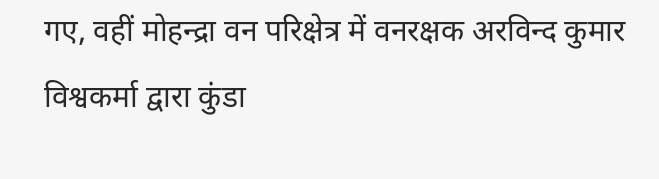गए, वहीं मोहन्द्रा वन परिक्षेत्र में वनरक्षक अरविन्द कुमार विश्वकर्मा द्वारा कुंडा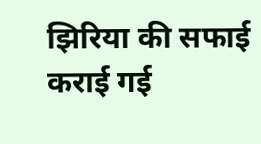झिरिया की सफाई कराई गई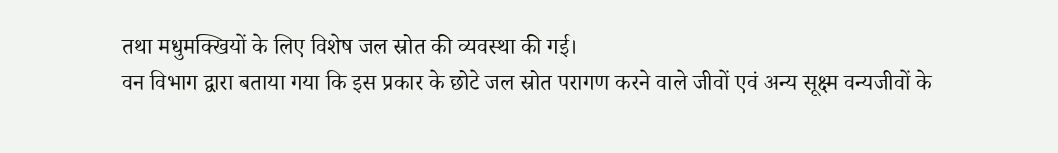तथा मधुमक्खियों के लिए विशेष जल स्रोत की व्यवस्था की गई।
वन विभाग द्वारा बताया गया कि इस प्रकार के छोटे जल स्रोत परागण करने वाले जीवों एवं अन्य सूक्ष्म वन्यजीवों के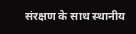संरक्षण के साथ स्थानीय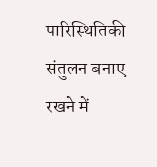पारिस्थितिकी संतुलन बनाए रखने में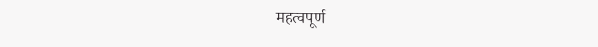महत्वपूर्ण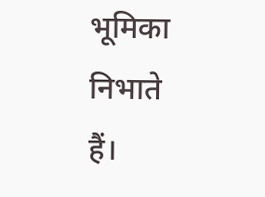भूमिका निभाते हैं।